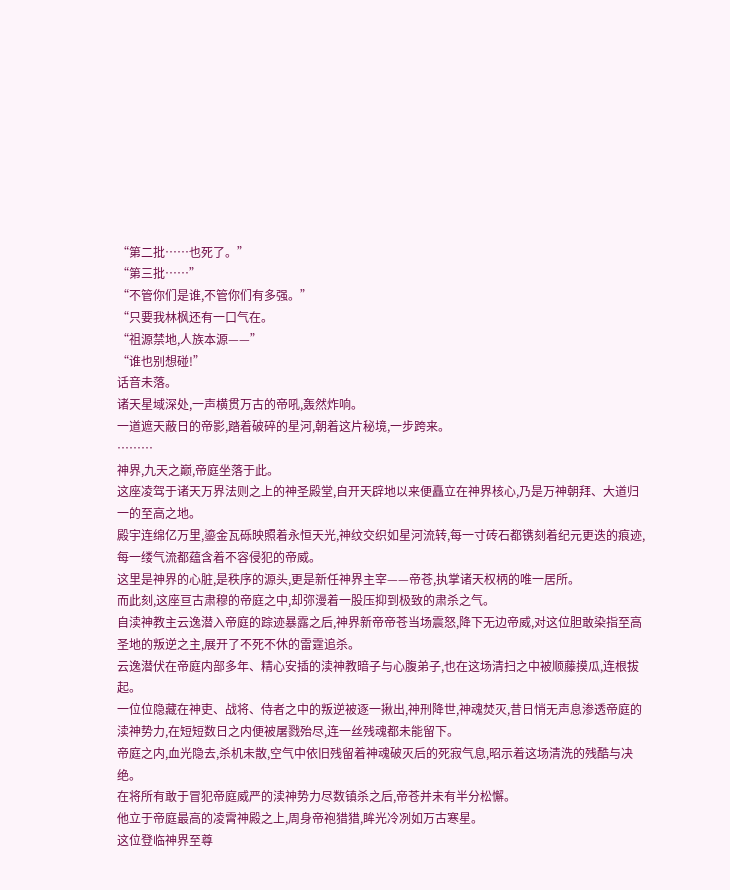“第二批……也死了。”
“第三批……”
“不管你们是谁,不管你们有多强。”
“只要我林枫还有一口气在。
“祖源禁地,人族本源——”
“谁也别想碰!”
话音未落。
诸天星域深处,一声横贯万古的帝吼,轰然炸响。
一道遮天蔽日的帝影,踏着破碎的星河,朝着这片秘境,一步跨来。
………
神界,九天之巅,帝庭坐落于此。
这座凌驾于诸天万界法则之上的神圣殿堂,自开天辟地以来便矗立在神界核心,乃是万神朝拜、大道归一的至高之地。
殿宇连绵亿万里,鎏金瓦砾映照着永恒天光,神纹交织如星河流转,每一寸砖石都镌刻着纪元更迭的痕迹,每一缕气流都蕴含着不容侵犯的帝威。
这里是神界的心脏,是秩序的源头,更是新任神界主宰——帝苍,执掌诸天权柄的唯一居所。
而此刻,这座亘古肃穆的帝庭之中,却弥漫着一股压抑到极致的肃杀之气。
自渎神教主云逸潜入帝庭的踪迹暴露之后,神界新帝帝苍当场震怒,降下无边帝威,对这位胆敢染指至高圣地的叛逆之主,展开了不死不休的雷霆追杀。
云逸潜伏在帝庭内部多年、精心安插的渎神教暗子与心腹弟子,也在这场清扫之中被顺藤摸瓜,连根拔起。
一位位隐藏在神吏、战将、侍者之中的叛逆被逐一揪出,神刑降世,神魂焚灭,昔日悄无声息渗透帝庭的渎神势力,在短短数日之内便被屠戮殆尽,连一丝残魂都未能留下。
帝庭之内,血光隐去,杀机未散,空气中依旧残留着神魂破灭后的死寂气息,昭示着这场清洗的残酷与决绝。
在将所有敢于冒犯帝庭威严的渎神势力尽数镇杀之后,帝苍并未有半分松懈。
他立于帝庭最高的凌霄神殿之上,周身帝袍猎猎,眸光冷冽如万古寒星。
这位登临神界至尊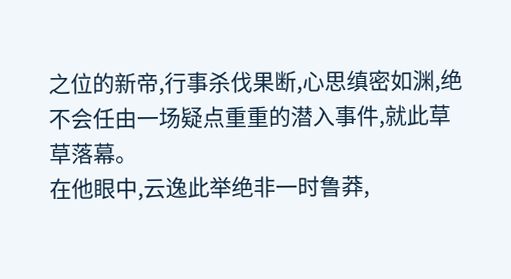之位的新帝,行事杀伐果断,心思缜密如渊,绝不会任由一场疑点重重的潜入事件,就此草草落幕。
在他眼中,云逸此举绝非一时鲁莽,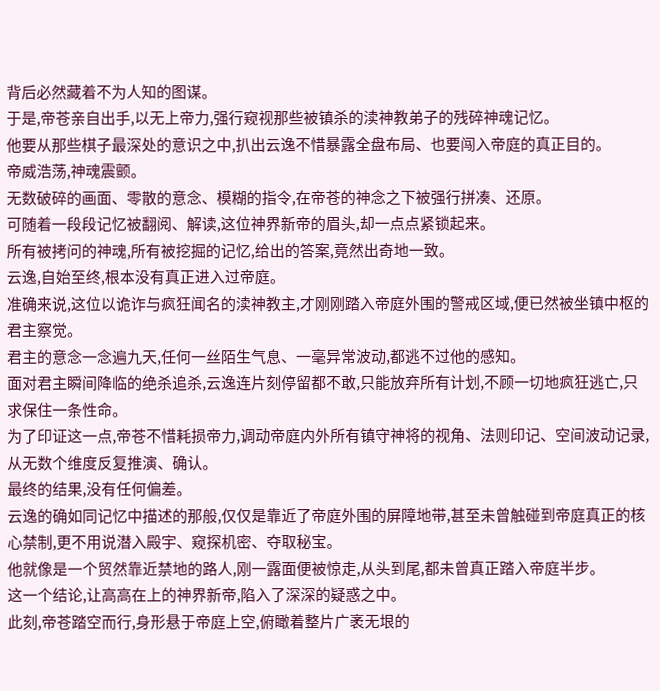背后必然藏着不为人知的图谋。
于是,帝苍亲自出手,以无上帝力,强行窥视那些被镇杀的渎神教弟子的残碎神魂记忆。
他要从那些棋子最深处的意识之中,扒出云逸不惜暴露全盘布局、也要闯入帝庭的真正目的。
帝威浩荡,神魂震颤。
无数破碎的画面、零散的意念、模糊的指令,在帝苍的神念之下被强行拼凑、还原。
可随着一段段记忆被翻阅、解读,这位神界新帝的眉头,却一点点紧锁起来。
所有被拷问的神魂,所有被挖掘的记忆,给出的答案,竟然出奇地一致。
云逸,自始至终,根本没有真正进入过帝庭。
准确来说,这位以诡诈与疯狂闻名的渎神教主,才刚刚踏入帝庭外围的警戒区域,便已然被坐镇中枢的君主察觉。
君主的意念一念遍九天,任何一丝陌生气息、一毫异常波动,都逃不过他的感知。
面对君主瞬间降临的绝杀追杀,云逸连片刻停留都不敢,只能放弃所有计划,不顾一切地疯狂逃亡,只求保住一条性命。
为了印证这一点,帝苍不惜耗损帝力,调动帝庭内外所有镇守神将的视角、法则印记、空间波动记录,从无数个维度反复推演、确认。
最终的结果,没有任何偏差。
云逸的确如同记忆中描述的那般,仅仅是靠近了帝庭外围的屏障地带,甚至未曾触碰到帝庭真正的核心禁制,更不用说潜入殿宇、窥探机密、夺取秘宝。
他就像是一个贸然靠近禁地的路人,刚一露面便被惊走,从头到尾,都未曾真正踏入帝庭半步。
这一个结论,让高高在上的神界新帝,陷入了深深的疑惑之中。
此刻,帝苍踏空而行,身形悬于帝庭上空,俯瞰着整片广袤无垠的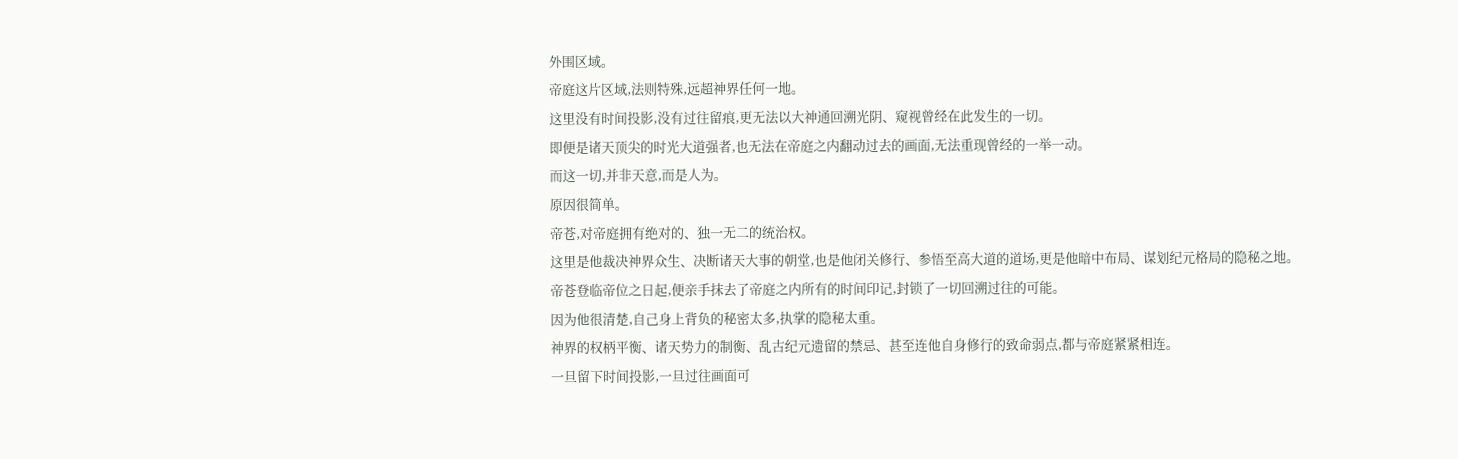外围区域。
帝庭这片区域,法则特殊,远超神界任何一地。
这里没有时间投影,没有过往留痕,更无法以大神通回溯光阴、窥视曾经在此发生的一切。
即便是诸天顶尖的时光大道强者,也无法在帝庭之内翻动过去的画面,无法重现曾经的一举一动。
而这一切,并非天意,而是人为。
原因很简单。
帝苍,对帝庭拥有绝对的、独一无二的统治权。
这里是他裁决神界众生、决断诸天大事的朝堂,也是他闭关修行、参悟至高大道的道场,更是他暗中布局、谋划纪元格局的隐秘之地。
帝苍登临帝位之日起,便亲手抹去了帝庭之内所有的时间印记,封锁了一切回溯过往的可能。
因为他很清楚,自己身上背负的秘密太多,执掌的隐秘太重。
神界的权柄平衡、诸天势力的制衡、乱古纪元遗留的禁忌、甚至连他自身修行的致命弱点,都与帝庭紧紧相连。
一旦留下时间投影,一旦过往画面可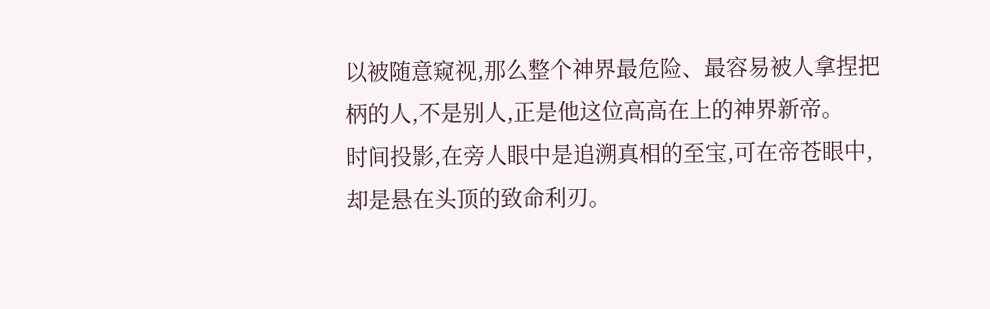以被随意窥视,那么整个神界最危险、最容易被人拿捏把柄的人,不是别人,正是他这位高高在上的神界新帝。
时间投影,在旁人眼中是追溯真相的至宝,可在帝苍眼中,却是悬在头顶的致命利刃。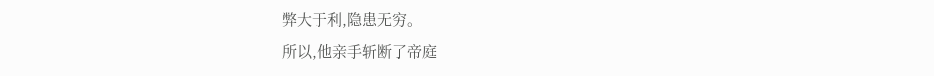弊大于利,隐患无穷。
所以,他亲手斩断了帝庭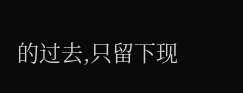的过去,只留下现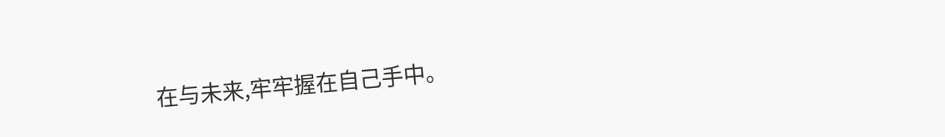在与未来,牢牢握在自己手中。